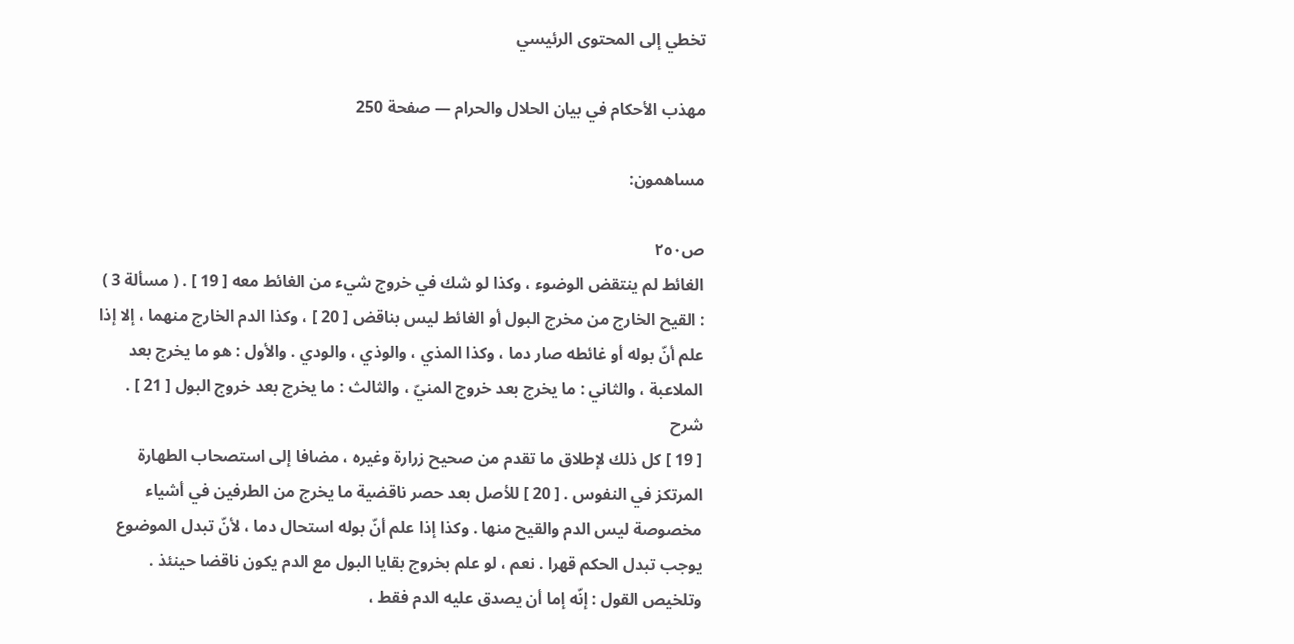تخطي إلى المحتوى الرئيسي

مهذب الأحكام في بيان الحلال والحرام — صفحة 250

مساهمون:

ص٢٥٠
الغائط لم ينتقض الوضوء ، وكذا لو شك في خروج شيء من الغائط معه [ 19 ] . ( مسألة 3 ) : القيح الخارج من مخرج البول أو الغائط ليس بناقض [ 20 ] ، وكذا الدم الخارج منهما ، إلا إذا علم أنّ بوله أو غائطه صار دما ، وكذا المذي ، والوذي ، والودي . والأول : هو ما يخرج بعد الملاعبة ، والثاني : ما يخرج بعد خروج المنيّ ، والثالث : ما يخرج بعد خروج البول [ 21 ] .
شرح
[ 19 ] كل ذلك لإطلاق ما تقدم من صحيح زرارة وغيره ، مضافا إلى استصحاب الطهارة المرتكز في النفوس . [ 20 ] للأصل بعد حصر ناقضية ما يخرج من الطرفين في أشياء مخصوصة ليس الدم والقيح منها . وكذا إذا علم أنّ بوله استحال دما ، لأنّ تبدل الموضوع يوجب تبدل الحكم قهرا . نعم ، لو علم بخروج بقايا البول مع الدم يكون ناقضا حينئذ . وتلخيص القول : إنّه إما أن يصدق عليه الدم فقط ،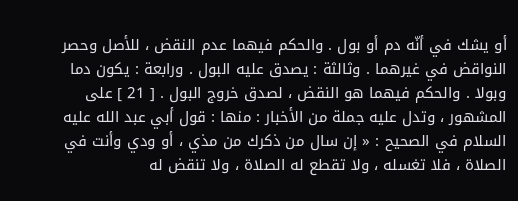أو يشك في أنّه دم أو بول . والحكم فيهما عدم النقض ، للأصل وحصر النواقض في غيرهما . وثالثة : يصدق عليه البول . ورابعة : يكون دما وبولا . والحكم فيهما هو النقض ، لصدق خروج البول . [ 21 ] على المشهور ، وتدل عليه جملة من الأخبار : منها : قول أبي عبد الله عليه السلام في الصحيح : « إن سال من ذكرك من مذي ، أو ودي وأنت في الصلاة ، فلا تغسله ، ولا تقطع له الصلاة ، ولا تنقض له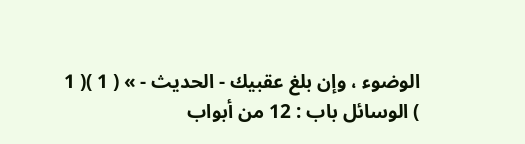الوضوء ، وإن بلغ عقبيك - الحديث - » ( 1 )( 1 ) الوسائل باب : 12 من أبواب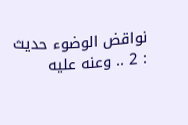نواقض الوضوء حديث : 2 .. وعنه عليه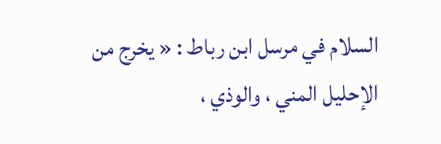السلام في مرسل ابن رباط : « يخرج من الإحليل المني ، والوذي ،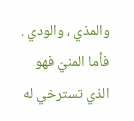والمذي ، والودي . فأما المنيّ فهو الذي تسترخي له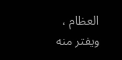العظام ، ويفتر منه